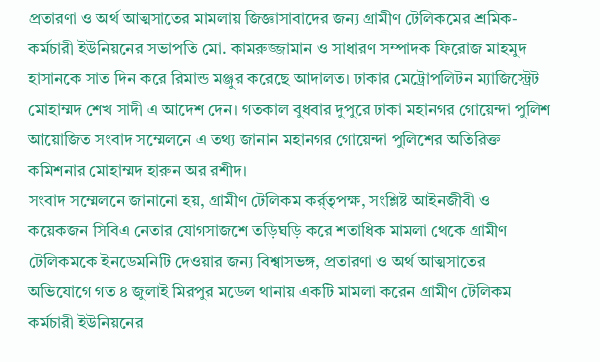প্রতারণা ও অর্থ আত্মসাতের মামলায় জিজ্ঞাসাবাদের জন্য গ্রামীণ টেলিকমের শ্রমিক-কর্মচারী ইউনিয়নের সভাপতি মো. কামরুজ্জামান ও সাধারণ সম্পাদক ফিরোজ মাহমুদ হাসানকে সাত দিন করে রিমান্ড মঞ্জুর করেছে আদালত। ঢাকার মেট্রোপলিটন ম্যাজিস্ট্রেট মোহাম্মদ শেখ সাদী এ আদেশ দেন। গতকাল বুধবার দুপুরে ঢাকা মহানগর গোয়েন্দা পুলিশ আয়োজিত সংবাদ সম্মেলনে এ তথ্য জানান মহানগর গোয়েন্দা পুলিশের অতিরিক্ত কমিশনার মোহাম্মদ হারুন অর রশীদ।
সংবাদ সম্মেলনে জানানো হয়, গ্রামীণ টেলিকম কর্র্তৃপক্ষ, সংশ্লিষ্ট আইনজীবী ও কয়েকজন সিবিএ নেতার যোগসাজশে তড়িঘড়ি করে শতাধিক মামলা থেকে গ্রামীণ টেলিকমকে ইনডেমনিটি দেওয়ার জন্য বিশ্বাসভঙ্গ, প্রতারণা ও অর্থ আত্মসাতের অভিযোগে গত ৪ জুলাই মিরপুর মডেল থানায় একটি মামলা করেন গ্রামীণ টেলিকম কর্মচারী ইউনিয়নের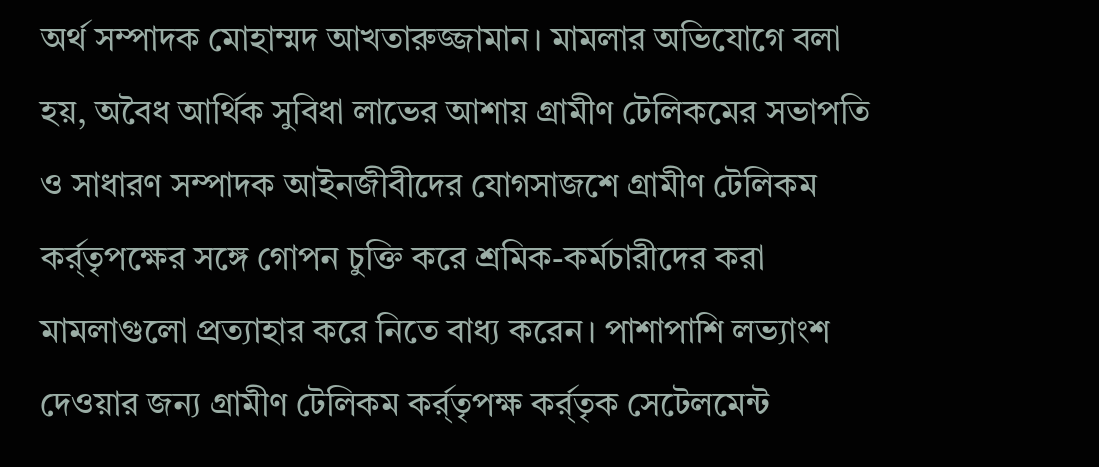অর্থ সম্পাদক মোহাম্মদ আখতারুজ্জামান। মামলার অভিযোগে বলা হয়, অবৈধ আর্থিক সুবিধা লাভের আশায় গ্রামীণ টেলিকমের সভাপতি ও সাধারণ সম্পাদক আইনজীবীদের যোগসাজশে গ্রামীণ টেলিকম কর্র্তৃপক্ষের সঙ্গে গোপন চুক্তি করে শ্রমিক-কর্মচারীদের করা মামলাগুলো প্রত্যাহার করে নিতে বাধ্য করেন। পাশাপাশি লভ্যাংশ দেওয়ার জন্য গ্রামীণ টেলিকম কর্র্তৃপক্ষ কর্র্তৃক সেটেলমেন্ট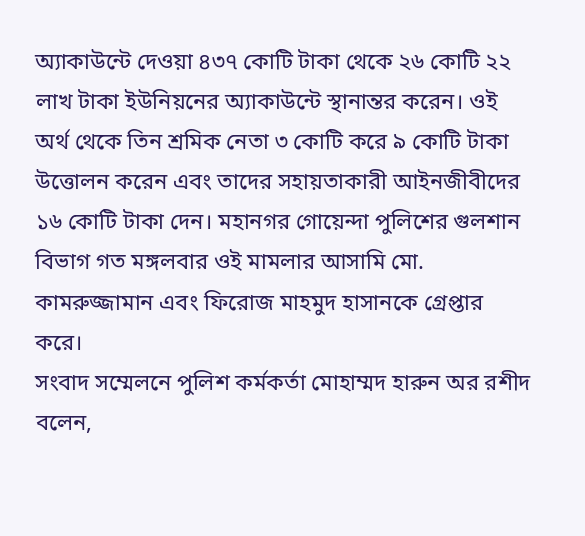অ্যাকাউন্টে দেওয়া ৪৩৭ কোটি টাকা থেকে ২৬ কোটি ২২ লাখ টাকা ইউনিয়নের অ্যাকাউন্টে স্থানান্তর করেন। ওই অর্থ থেকে তিন শ্রমিক নেতা ৩ কোটি করে ৯ কোটি টাকা উত্তোলন করেন এবং তাদের সহায়তাকারী আইনজীবীদের ১৬ কোটি টাকা দেন। মহানগর গোয়েন্দা পুলিশের গুলশান বিভাগ গত মঙ্গলবার ওই মামলার আসামি মো. কামরুজ্জামান এবং ফিরোজ মাহমুদ হাসানকে গ্রেপ্তার করে।
সংবাদ সম্মেলনে পুলিশ কর্মকর্তা মোহাম্মদ হারুন অর রশীদ বলেন,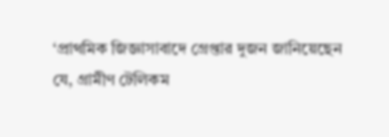‘প্রাথমিক জিজ্ঞাসাবাদে গ্রেপ্তার দুজন জানিয়েছেন যে, গ্রামীণ টেলিকম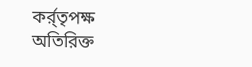কর্র্তৃপক্ষ অতিরিক্ত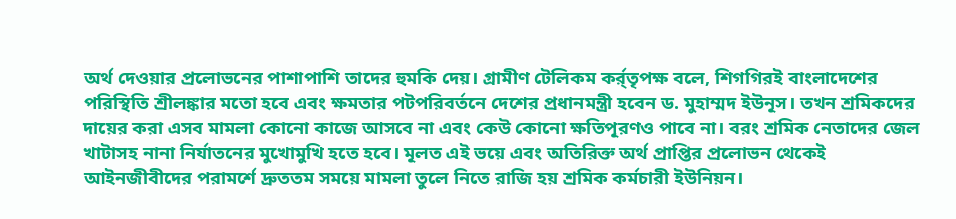অর্থ দেওয়ার প্রলোভনের পাশাপাশি তাদের হুমকি দেয়। গ্রামীণ টেলিকম কর্র্তৃপক্ষ বলে, শিগগিরই বাংলাদেশের পরিস্থিতি শ্রীলঙ্কার মতো হবে এবং ক্ষমতার পটপরিবর্তনে দেশের প্রধানমন্ত্রী হবেন ড. মুহাম্মদ ইউনূস। তখন শ্রমিকদের দায়ের করা এসব মামলা কোনো কাজে আসবে না এবং কেউ কোনো ক্ষতিপূরণও পাবে না। বরং শ্রমিক নেতাদের জেল খাটাসহ নানা নির্যাতনের মুখোমুখি হতে হবে। মূলত এই ভয়ে এবং অতিরিক্ত অর্থ প্রাপ্তির প্রলোভন থেকেই আইনজীবীদের পরামর্শে দ্রুততম সময়ে মামলা তুলে নিতে রাজি হয় শ্রমিক কর্মচারী ইউনিয়ন।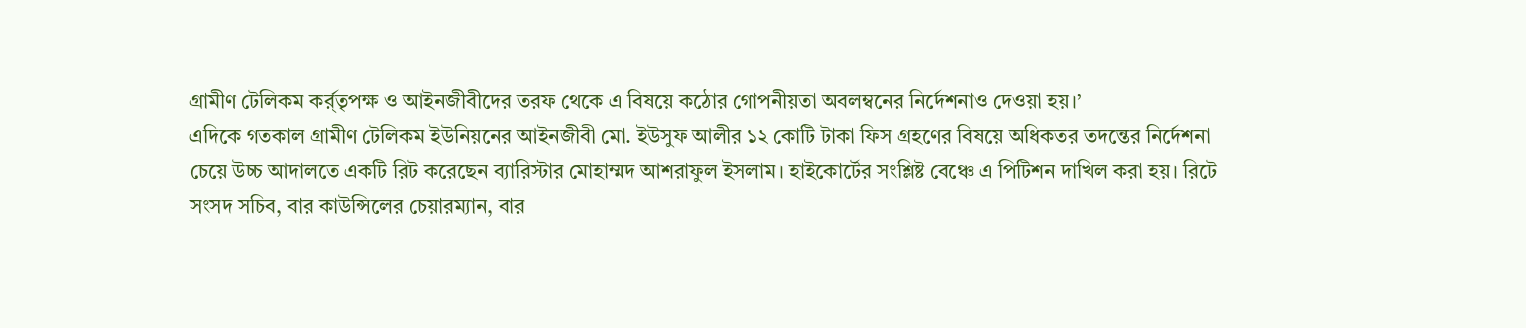গ্রামীণ টেলিকম কর্র্তৃপক্ষ ও আইনজীবীদের তরফ থেকে এ বিষয়ে কঠোর গোপনীয়তা অবলম্বনের নির্দেশনাও দেওয়া হয়।’
এদিকে গতকাল গ্রামীণ টেলিকম ইউনিয়নের আইনজীবী মো. ইউসুফ আলীর ১২ কোটি টাকা ফিস গ্রহণের বিষয়ে অধিকতর তদন্তের নির্দেশনা চেয়ে উচ্চ আদালতে একটি রিট করেছেন ব্যারিস্টার মোহাম্মদ আশরাফুল ইসলাম। হাইকোর্টের সংশ্লিষ্ট বেঞ্চে এ পিটিশন দাখিল করা হয়। রিটে সংসদ সচিব, বার কাউন্সিলের চেয়ারম্যান, বার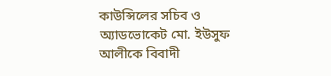কাউন্সিলের সচিব ও অ্যাডভোকেট মো. ইউসুফ আলীকে বিবাদী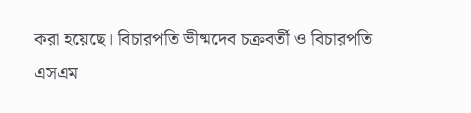করা হয়েছে। বিচারপতি ভীষ্মদেব চক্রবর্তী ও বিচারপতি এসএম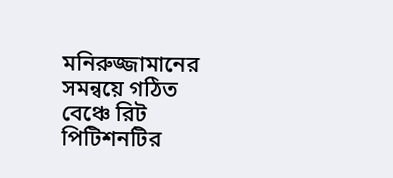মনিরুজ্জামানের সমন্বয়ে গঠিত বেঞ্চে রিট পিটিশনটির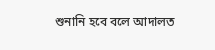শুনানি হবে বলে আদালত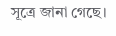সূত্রে জানা গেছে।